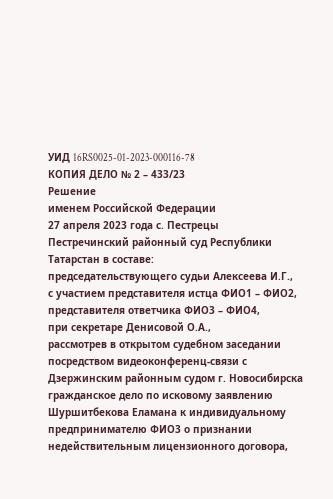УИД 16RS0025-01-2023-000116-78
КОПИЯ ДЕЛО № 2 – 433/23
Решение
именем Российской Федерации
27 апреля 2023 года с. Пестрецы
Пестречинский районный суд Республики Татарстан в составе:
председательствующего судьи Алексеева И.Г.,
с участием представителя истца ФИО1 – ФИО2,
представителя ответчика ФИО3 – ФИО4,
при секретаре Денисовой О.А.,
рассмотрев в открытом судебном заседании посредством видеоконференц-связи с Дзержинским районным судом г. Новосибирска гражданское дело по исковому заявлению Шуршитбекова Еламана к индивидуальному предпринимателю ФИО3 о признании недействительным лицензионного договора,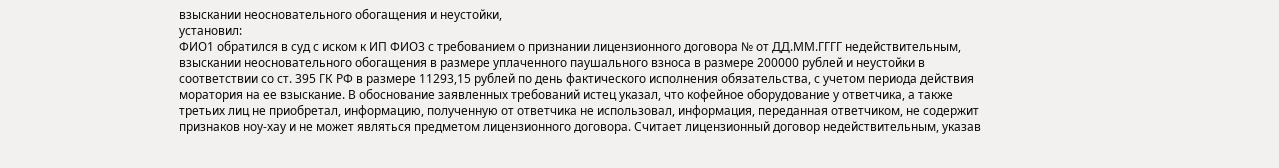взыскании неосновательного обогащения и неустойки,
установил:
ФИО1 обратился в суд с иском к ИП ФИО3 с требованием о признании лицензионного договора № от ДД.ММ.ГГГГ недействительным, взыскании неосновательного обогащения в размере уплаченного паушального взноса в размере 200000 рублей и неустойки в соответствии со ст. 395 ГК РФ в размере 11293,15 рублей по день фактического исполнения обязательства, с учетом периода действия моратория на ее взыскание. В обоснование заявленных требований истец указал, что кофейное оборудование у ответчика, а также третьих лиц не приобретал, информацию, полученную от ответчика не использовал, информация, переданная ответчиком, не содержит признаков ноу-хау и не может являться предметом лицензионного договора. Считает лицензионный договор недействительным, указав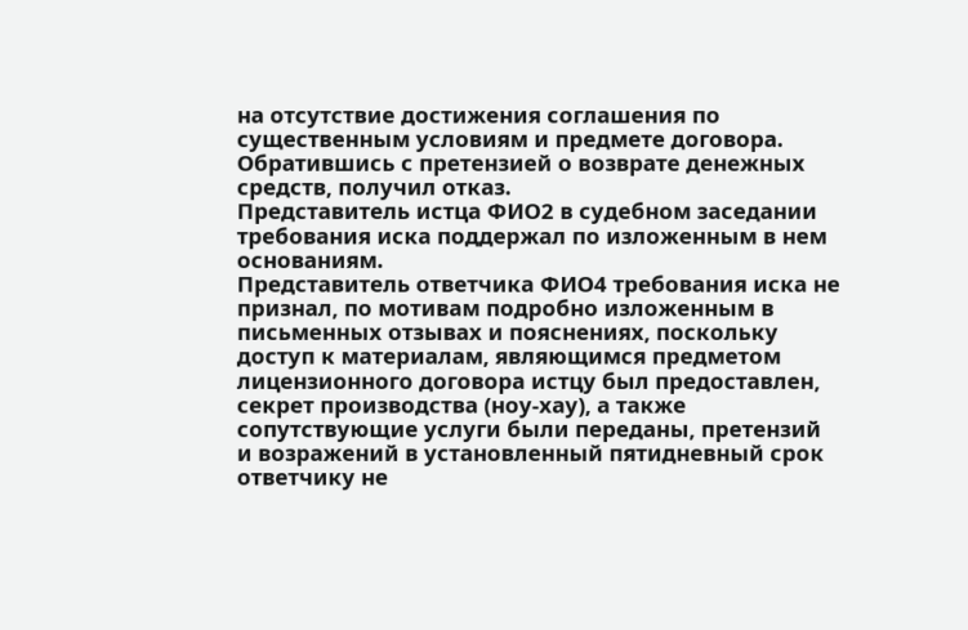на отсутствие достижения соглашения по существенным условиям и предмете договора. Обратившись с претензией о возврате денежных средств, получил отказ.
Представитель истца ФИО2 в судебном заседании требования иска поддержал по изложенным в нем основаниям.
Представитель ответчика ФИО4 требования иска не признал, по мотивам подробно изложенным в письменных отзывах и пояснениях, поскольку доступ к материалам, являющимся предметом лицензионного договора истцу был предоставлен, секрет производства (ноу-хау), а также сопутствующие услуги были переданы, претензий и возражений в установленный пятидневный срок ответчику не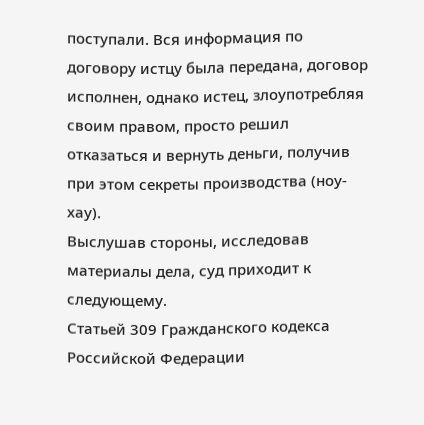поступали. Вся информация по договору истцу была передана, договор исполнен, однако истец, злоупотребляя своим правом, просто решил отказаться и вернуть деньги, получив при этом секреты производства (ноу-хау).
Выслушав стороны, исследовав материалы дела, суд приходит к следующему.
Статьей 309 Гражданского кодекса Российской Федерации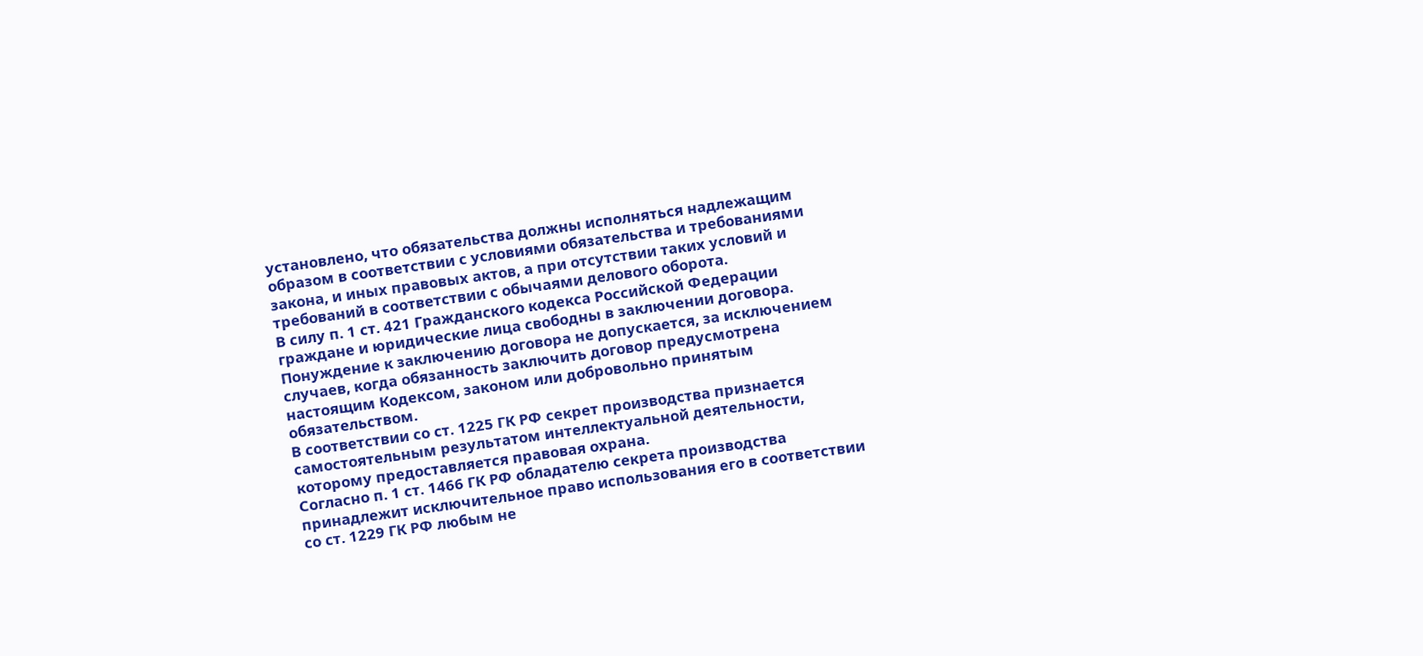установлено, что обязательства должны исполняться надлежащим образом в соответствии с условиями обязательства и требованиями закона, и иных правовых актов, а при отсутствии таких условий и требований в соответствии с обычаями делового оборота.
В силу п. 1 ст. 421 Гражданского кодекса Российской Федерации граждане и юридические лица свободны в заключении договора. Понуждение к заключению договора не допускается, за исключением случаев, когда обязанность заключить договор предусмотрена настоящим Кодексом, законом или добровольно принятым обязательством.
В соответствии со ст. 1225 ГК РФ секрет производства признается самостоятельным результатом интеллектуальной деятельности, которому предоставляется правовая охрана.
Согласно п. 1 ст. 1466 ГК РФ обладателю секрета производства принадлежит исключительное право использования его в соответствии со ст. 1229 ГК РФ любым не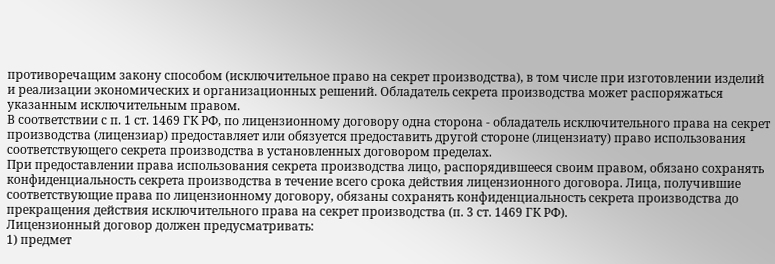противоречащим закону способом (исключительное право на секрет производства), в том числе при изготовлении изделий и реализации экономических и организационных решений. Обладатель секрета производства может распоряжаться указанным исключительным правом.
В соответствии с п. 1 ст. 1469 ГК РФ, по лицензионному договору одна сторона - обладатель исключительного права на секрет производства (лицензиар) предоставляет или обязуется предоставить другой стороне (лицензиату) право использования соответствующего секрета производства в установленных договором пределах.
При предоставлении права использования секрета производства лицо, распорядившееся своим правом, обязано сохранять конфиденциальность секрета производства в течение всего срока действия лицензионного договора. Лица, получившие соответствующие права по лицензионному договору, обязаны сохранять конфиденциальность секрета производства до прекращения действия исключительного права на секрет производства (п. 3 ст. 1469 ГК РФ).
Лицензионный договор должен предусматривать:
1) предмет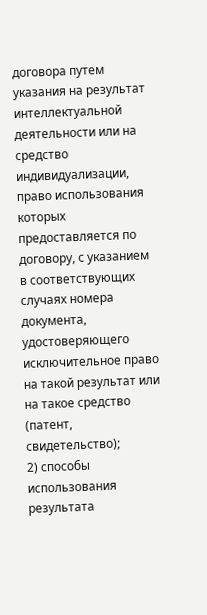договора путем указания на результат интеллектуальной деятельности или на средство индивидуализации, право использования которых предоставляется по договору, с указанием в соответствующих случаях номера документа, удостоверяющего исключительное право на такой результат или на такое средство (патент, свидетельство);
2) способы использования результата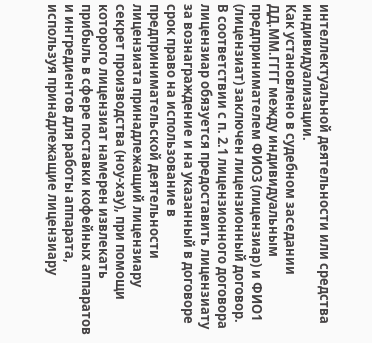интеллектуальной деятельности или средства индивидуализации.
Как установлено в судебном заседании ДД.ММ.ГГГГ между индивидуальным предпринимателем ФИО3 (лицензиар) и ФИО1 (лицензиат) заключен лицензионный договор.
В соответствии с п. 2.1 лицензионного договора лицензиар обязуется предоставить лицензиату за вознаграждение и на указанный в договоре срок право на использование в предпринимательской деятельности лицензиата принадлежащий лицензиару секрет производства (ноу-хау), при помощи которого лицензиат намерен извлекать прибыль в сфере поставки кофейных аппаратов и ингредиентов для работы аппарата, используя принадлежащие лицензиару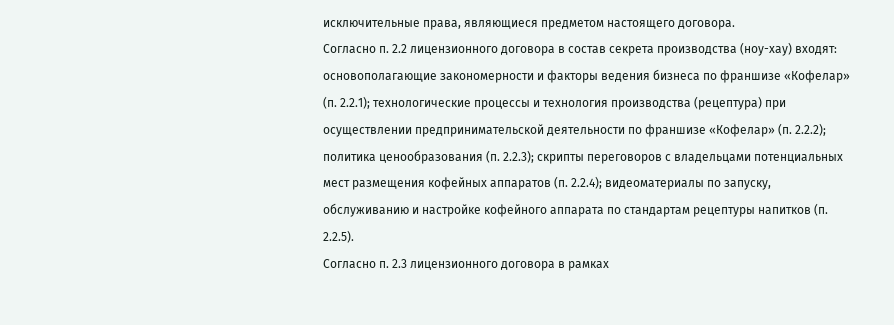исключительные права, являющиеся предметом настоящего договора.
Согласно п. 2.2 лицензионного договора в состав секрета производства (ноу-хау) входят: основополагающие закономерности и факторы ведения бизнеса по франшизе «Кофелар» (п. 2.2.1); технологические процессы и технология производства (рецептура) при осуществлении предпринимательской деятельности по франшизе «Кофелар» (п. 2.2.2); политика ценообразования (п. 2.2.3); скрипты переговоров с владельцами потенциальных мест размещения кофейных аппаратов (п. 2.2.4); видеоматериалы по запуску, обслуживанию и настройке кофейного аппарата по стандартам рецептуры напитков (п. 2.2.5).
Согласно п. 2.3 лицензионного договора в рамках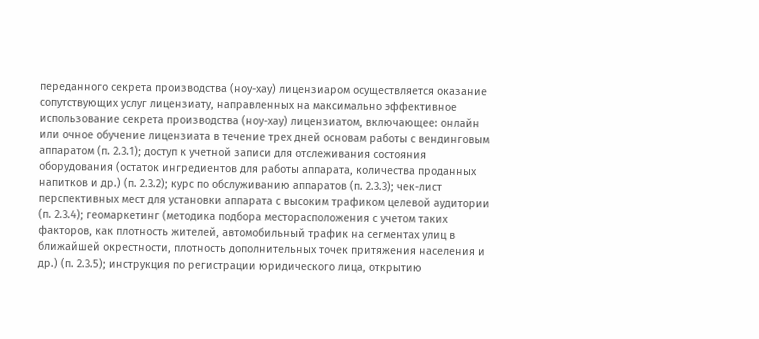переданного секрета производства (ноу-хау) лицензиаром осуществляется оказание сопутствующих услуг лицензиату, направленных на максимально эффективное использование секрета производства (ноу-хау) лицензиатом, включающее: онлайн или очное обучение лицензиата в течение трех дней основам работы с вендинговым аппаратом (п. 2.3.1); доступ к учетной записи для отслеживания состояния оборудования (остаток ингредиентов для работы аппарата, количества проданных напитков и др.) (п. 2.3.2); курс по обслуживанию аппаратов (п. 2.3.3); чек-лист перспективных мест для установки аппарата с высоким трафиком целевой аудитории (п. 2.3.4); геомаркетинг (методика подбора месторасположения с учетом таких факторов, как плотность жителей, автомобильный трафик на сегментах улиц в ближайшей окрестности, плотность дополнительных точек притяжения населения и др.) (п. 2.3.5); инструкция по регистрации юридического лица, открытию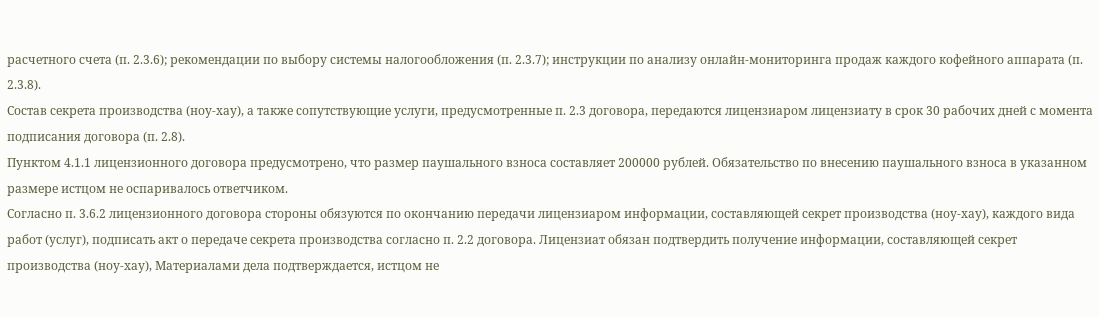расчетного счета (п. 2.3.6); рекомендации по выбору системы налогообложения (п. 2.3.7); инструкции по анализу онлайн-мониторинга продаж каждого кофейного аппарата (п. 2.3.8).
Состав секрета производства (ноу-хау), а также сопутствующие услуги, предусмотренные п. 2.3 договора, передаются лицензиаром лицензиату в срок 30 рабочих дней с момента подписания договора (п. 2.8).
Пунктом 4.1.1 лицензионного договора предусмотрено, что размер паушального взноса составляет 200000 рублей. Обязательство по внесению паушального взноса в указанном размере истцом не оспаривалось ответчиком.
Согласно п. 3.6.2 лицензионного договора стороны обязуются по окончанию передачи лицензиаром информации, составляющей секрет производства (ноу-хау), каждого вида работ (услуг), подписать акт о передаче секрета производства согласно п. 2.2 договора. Лицензиат обязан подтвердить получение информации, составляющей секрет производства (ноу-хау), Материалами дела подтверждается, истцом не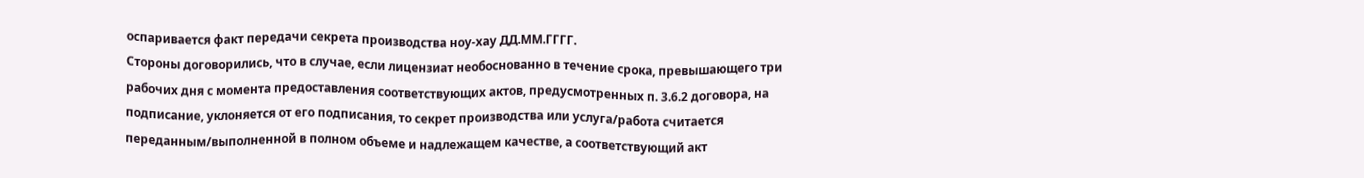оспаривается факт передачи секрета производства ноу-хау ДД.ММ.ГГГГ.
Стороны договорились, что в случае, если лицензиат необоснованно в течение срока, превышающего три рабочих дня с момента предоставления соответствующих актов, предусмотренных п. 3.6.2 договора, на подписание, уклоняется от его подписания, то секрет производства или услуга/работа считается переданным/выполненной в полном объеме и надлежащем качестве, а соответствующий акт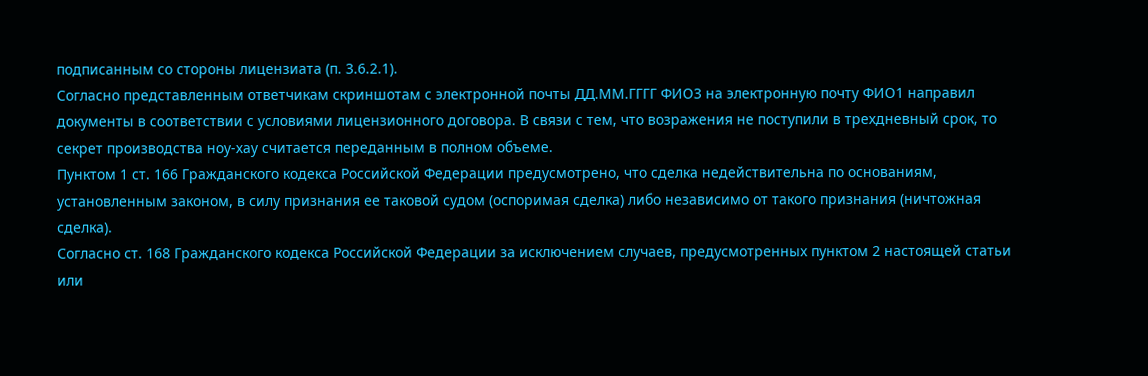подписанным со стороны лицензиата (п. 3.6.2.1).
Согласно представленным ответчикам скриншотам с электронной почты ДД.ММ.ГГГГ ФИО3 на электронную почту ФИО1 направил документы в соответствии с условиями лицензионного договора. В связи с тем, что возражения не поступили в трехдневный срок, то секрет производства ноу-хау считается переданным в полном объеме.
Пунктом 1 ст. 166 Гражданского кодекса Российской Федерации предусмотрено, что сделка недействительна по основаниям, установленным законом, в силу признания ее таковой судом (оспоримая сделка) либо независимо от такого признания (ничтожная сделка).
Согласно ст. 168 Гражданского кодекса Российской Федерации за исключением случаев, предусмотренных пунктом 2 настоящей статьи или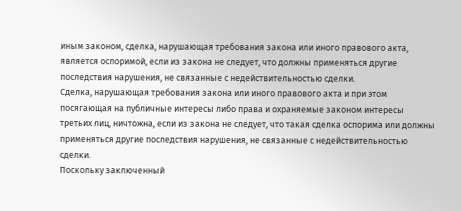иным законом, сделка, нарушающая требования закона или иного правового акта, является оспоримой, если из закона не следует, что должны применяться другие последствия нарушения, не связанные с недействительностью сделки.
Сделка, нарушающая требования закона или иного правового акта и при этом посягающая на публичные интересы либо права и охраняемые законом интересы третьих лиц, ничтожна, если из закона не следует, что такая сделка оспорима или должны применяться другие последствия нарушения, не связанные с недействительностью сделки.
Поскольку заключенный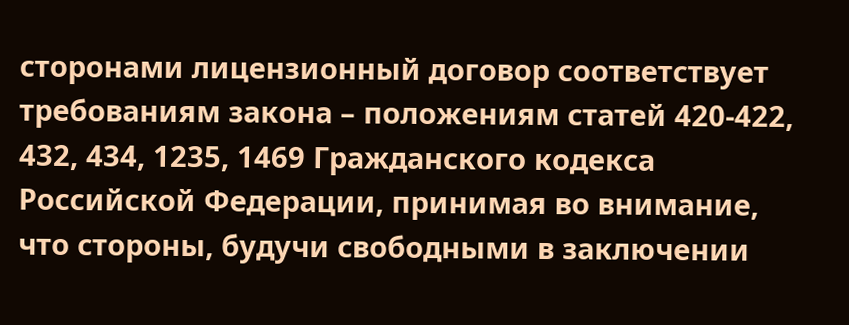сторонами лицензионный договор соответствует требованиям закона – положениям статей 420-422, 432, 434, 1235, 1469 Гражданского кодекса Российской Федерации, принимая во внимание, что стороны, будучи свободными в заключении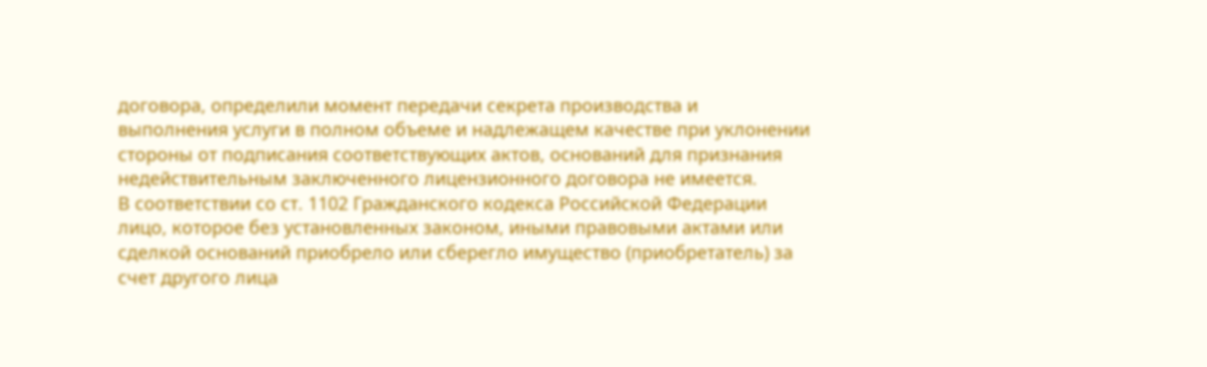договора, определили момент передачи секрета производства и выполнения услуги в полном объеме и надлежащем качестве при уклонении стороны от подписания соответствующих актов, оснований для признания недействительным заключенного лицензионного договора не имеется.
В соответствии со ст. 1102 Гражданского кодекса Российской Федерации лицо, которое без установленных законом, иными правовыми актами или сделкой оснований приобрело или сберегло имущество (приобретатель) за счет другого лица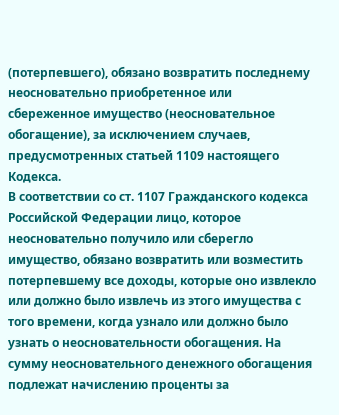(потерпевшего), обязано возвратить последнему неосновательно приобретенное или сбереженное имущество (неосновательное обогащение), за исключением случаев, предусмотренных статьей 1109 настоящего Кодекса.
В соответствии со ст. 1107 Гражданского кодекса Российской Федерации лицо, которое неосновательно получило или сберегло имущество, обязано возвратить или возместить потерпевшему все доходы, которые оно извлекло или должно было извлечь из этого имущества с того времени, когда узнало или должно было узнать о неосновательности обогащения. На сумму неосновательного денежного обогащения подлежат начислению проценты за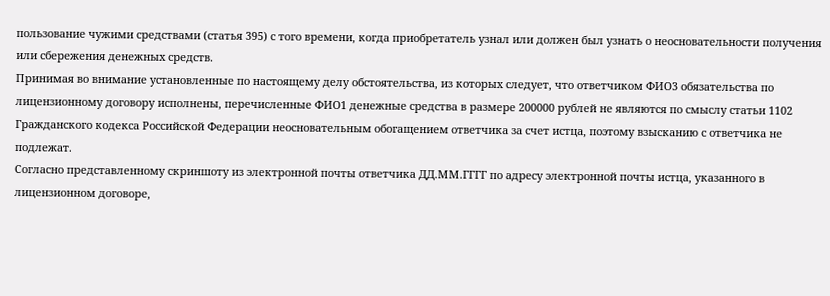пользование чужими средствами (статья 395) с того времени, когда приобретатель узнал или должен был узнать о неосновательности получения или сбережения денежных средств.
Принимая во внимание установленные по настоящему делу обстоятельства, из которых следует, что ответчиком ФИО3 обязательства по лицензионному договору исполнены, перечисленные ФИО1 денежные средства в размере 200000 рублей не являются по смыслу статьи 1102 Гражданского кодекса Российской Федерации неосновательным обогащением ответчика за счет истца, поэтому взысканию с ответчика не подлежат.
Согласно представленному скриншоту из электронной почты ответчика ДД.ММ.ГГГГ по адресу электронной почты истца, указанного в лицензионном договоре,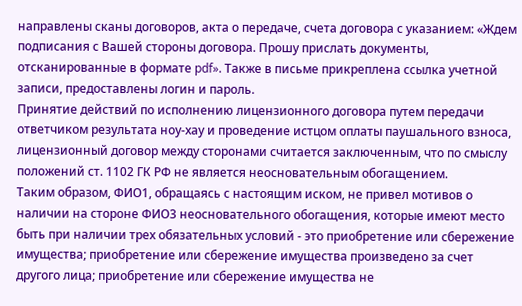направлены сканы договоров, акта о передаче, счета договора с указанием: «Ждем подписания с Вашей стороны договора. Прошу прислать документы, отсканированные в формате pdf». Также в письме прикреплена ссылка учетной записи, предоставлены логин и пароль.
Принятие действий по исполнению лицензионного договора путем передачи ответчиком результата ноу-хау и проведение истцом оплаты паушального взноса, лицензионный договор между сторонами считается заключенным, что по смыслу положений ст. 1102 ГК РФ не является неосновательным обогащением.
Таким образом, ФИО1, обращаясь с настоящим иском, не привел мотивов о наличии на стороне ФИО3 неосновательного обогащения, которые имеют место быть при наличии трех обязательных условий - это приобретение или сбережение имущества; приобретение или сбережение имущества произведено за счет другого лица; приобретение или сбережение имущества не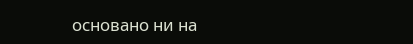основано ни на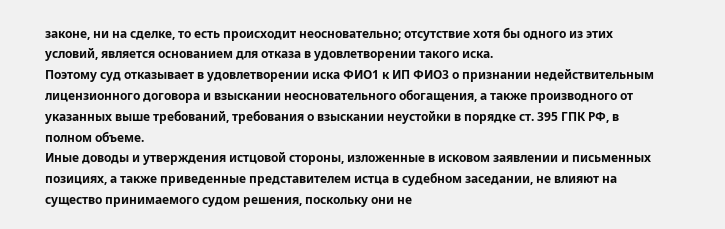законе, ни на сделке, то есть происходит неосновательно; отсутствие хотя бы одного из этих условий, является основанием для отказа в удовлетворении такого иска.
Поэтому суд отказывает в удовлетворении иска ФИО1 к ИП ФИО3 о признании недействительным лицензионного договора и взыскании неосновательного обогащения, а также производного от указанных выше требований, требования о взыскании неустойки в порядке ст. 395 ГПК РФ, в полном объеме.
Иные доводы и утверждения истцовой стороны, изложенные в исковом заявлении и письменных позициях, а также приведенные представителем истца в судебном заседании, не влияют на существо принимаемого судом решения, поскольку они не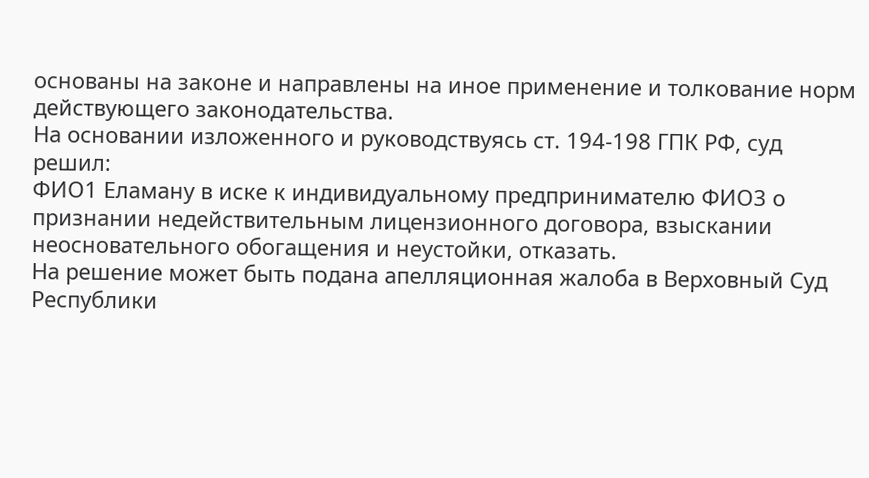основаны на законе и направлены на иное применение и толкование норм действующего законодательства.
На основании изложенного и руководствуясь ст. 194-198 ГПК РФ, суд
решил:
ФИО1 Еламану в иске к индивидуальному предпринимателю ФИО3 о признании недействительным лицензионного договора, взыскании неосновательного обогащения и неустойки, отказать.
На решение может быть подана апелляционная жалоба в Верховный Суд Республики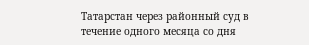Татарстан через районный суд в течение одного месяца со дня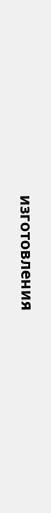изготовления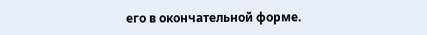его в окончательной форме.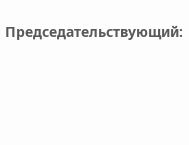Председательствующий: